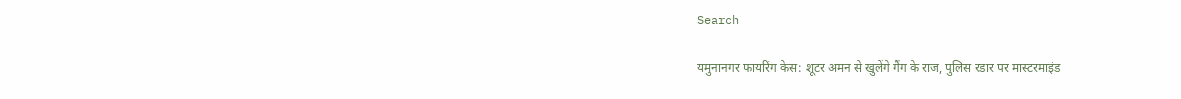Search

यमुनानगर फायरिंग केस: शूटर अमन से खुलेंगे गैंग के राज, पुलिस रडार पर मास्टरमाइंड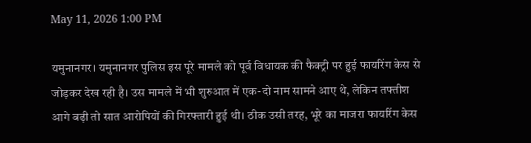May 11, 2026 1:00 PM

यमुनानगर। यमुनानगर पुलिस इस पूरे मामले को पूर्व विधायक की फैक्ट्री पर हुई फायरिंग केस से जोड़कर देख रही है। उस मामले में भी शुरुआत में एक-दो नाम सामने आए थे, लेकिन तफ्तीश आगे बढ़ी तो सात आरोपियों की गिरफ्तारी हुई थी। ठीक उसी तरह, भूरे का माजरा फायरिंग केस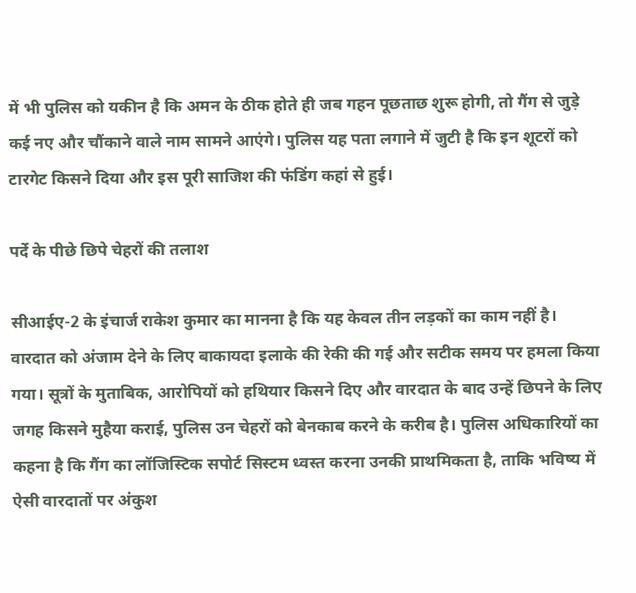में भी पुलिस को यकीन है कि अमन के ठीक होते ही जब गहन पूछताछ शुरू होगी, तो गैंग से जुड़े कई नए और चौंकाने वाले नाम सामने आएंगे। पुलिस यह पता लगाने में जुटी है कि इन शूटरों को टारगेट किसने दिया और इस पूरी साजिश की फंडिंग कहां से हुई।

पर्दे के पीछे छिपे चेहरों की तलाश

सीआईए-2 के इंचार्ज राकेश कुमार का मानना है कि यह केवल तीन लड़कों का काम नहीं है। वारदात को अंजाम देने के लिए बाकायदा इलाके की रेकी की गई और सटीक समय पर हमला किया गया। सूत्रों के मुताबिक, आरोपियों को हथियार किसने दिए और वारदात के बाद उन्हें छिपने के लिए जगह किसने मुहैया कराई, पुलिस उन चेहरों को बेनकाब करने के करीब है। पुलिस अधिकारियों का कहना है कि गैंग का लॉजिस्टिक सपोर्ट सिस्टम ध्वस्त करना उनकी प्राथमिकता है, ताकि भविष्य में ऐसी वारदातों पर अंकुश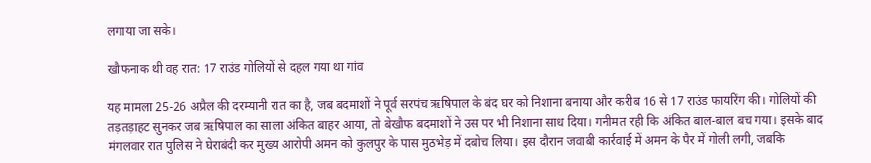लगाया जा सके।

खौफनाक थी वह रात: 17 राउंड गोलियों से दहल गया था गांव

यह मामला 25-26 अप्रैल की दरम्यानी रात का है, जब बदमाशों ने पूर्व सरपंच ऋषिपाल के बंद घर को निशाना बनाया और करीब 16 से 17 राउंड फायरिंग की। गोलियों की तड़तड़ाहट सुनकर जब ऋषिपाल का साला अंकित बाहर आया, तो बेखौफ बदमाशों ने उस पर भी निशाना साध दिया। गनीमत रही कि अंकित बाल-बाल बच गया। इसके बाद मंगलवार रात पुलिस ने घेराबंदी कर मुख्य आरोपी अमन को कुलपुर के पास मुठभेड़ में दबोच लिया। इस दौरान जवाबी कार्रवाई में अमन के पैर में गोली लगी, जबकि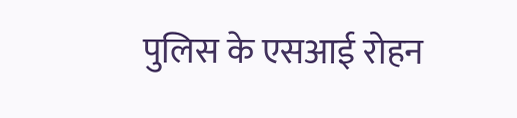पुलिस के एसआई रोहन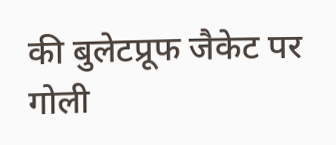की बुलेटप्रूफ जैकेट पर गोली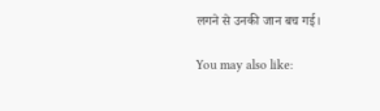लगने से उनकी जान बच गई।

You may also like: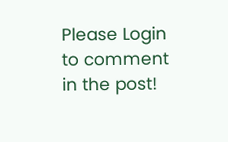Please Login to comment in the post!